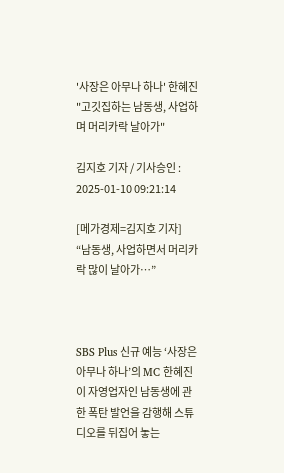'사장은 아무나 하나' 한혜진 "고깃집하는 남동생, 사업하며 머리카락 날아가"

김지호 기자 / 기사승인 : 2025-01-10 09:21:14

[메가경제=김지호 기자] “남동생, 사업하면서 머리카락 많이 날아가…”



SBS Plus 신규 예능 ‘사장은 아무나 하나’의 MC 한혜진이 자영업자인 남동생에 관한 폭탄 발언을 감행해 스튜디오를 뒤집어 놓는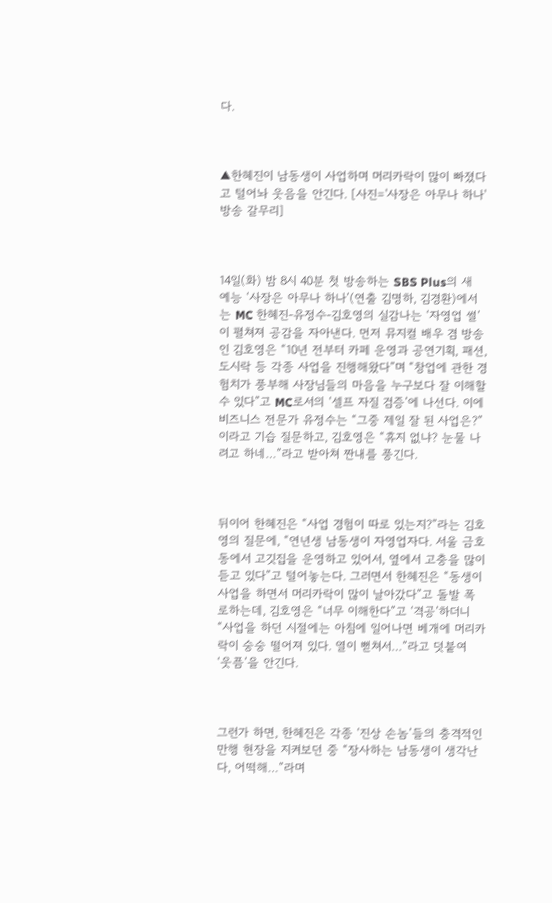다.



▲한혜진이 남동생이 사업하며 머리카락이 많이 빠졌다고 털어놔 웃음을 안긴다. [사진='사장은 아무나 하나' 방송 갈무리]



14일(화) 밤 8시 40분 첫 방송하는 SBS Plus의 새 예능 ‘사장은 아무나 하나’(연출 김명하, 김경환)에서는 MC 한혜진-유정수-김호영의 실감나는 ‘자영업 썰’이 펼쳐져 공감을 자아낸다. 먼저 뮤지컬 배우 겸 방송인 김호영은 “10년 전부터 카페 운영과 공연기획, 패션, 도시락 등 각종 사업을 진행해왔다”며 “창업에 관한 경험치가 풍부해 사장님들의 마음을 누구보다 잘 이해할 수 있다”고 MC로서의 ‘셀프 자질 검증’에 나선다. 이에 비즈니스 전문가 유정수는 “그중 제일 잘 된 사업은?”이라고 기습 질문하고, 김호영은 “휴지 없냐? 눈물 나려고 하네…”라고 받아쳐 짠내를 풍긴다.



뒤이어 한혜진은 “사업 경험이 따로 있는지?”라는 김호영의 질문에, “연년생 남동생이 자영업자다. 서울 금호동에서 고깃집을 운영하고 있어서, 옆에서 고충을 많이 듣고 있다”고 털어놓는다. 그러면서 한혜진은 “동생이 사업을 하면서 머리카락이 많이 날아갔다”고 돌발 폭로하는데, 김호영은 “너무 이해한다”고 ‘격공’하더니 “사업을 하던 시절에는 아침에 일어나면 베개에 머리카락이 숭숭 떨어져 있다. 열이 뻗쳐서…”라고 덧붙여 ‘웃픔’을 안긴다.



그런가 하면, 한혜진은 각종 ‘진상 손놈’들의 충격적인 만행 현장을 지켜보던 중 “장사하는 남동생이 생각난다, 어떡해…”라며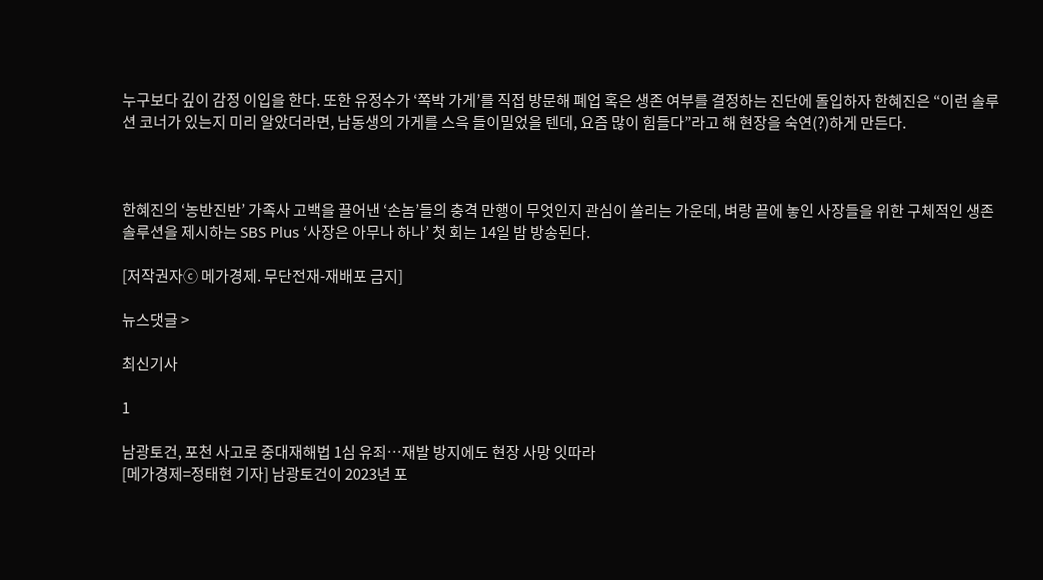누구보다 깊이 감정 이입을 한다. 또한 유정수가 ‘쪽박 가게’를 직접 방문해 폐업 혹은 생존 여부를 결정하는 진단에 돌입하자 한혜진은 “이런 솔루션 코너가 있는지 미리 알았더라면, 남동생의 가게를 스윽 들이밀었을 텐데, 요즘 많이 힘들다”라고 해 현장을 숙연(?)하게 만든다.



한혜진의 ‘농반진반’ 가족사 고백을 끌어낸 ‘손놈’들의 충격 만행이 무엇인지 관심이 쏠리는 가운데, 벼랑 끝에 놓인 사장들을 위한 구체적인 생존 솔루션을 제시하는 SBS Plus ‘사장은 아무나 하나’ 첫 회는 14일 밤 방송된다.

[저작권자ⓒ 메가경제. 무단전재-재배포 금지]

뉴스댓글 >

최신기사

1

남광토건, 포천 사고로 중대재해법 1심 유죄…재발 방지에도 현장 사망 잇따라
[메가경제=정태현 기자] 남광토건이 2023년 포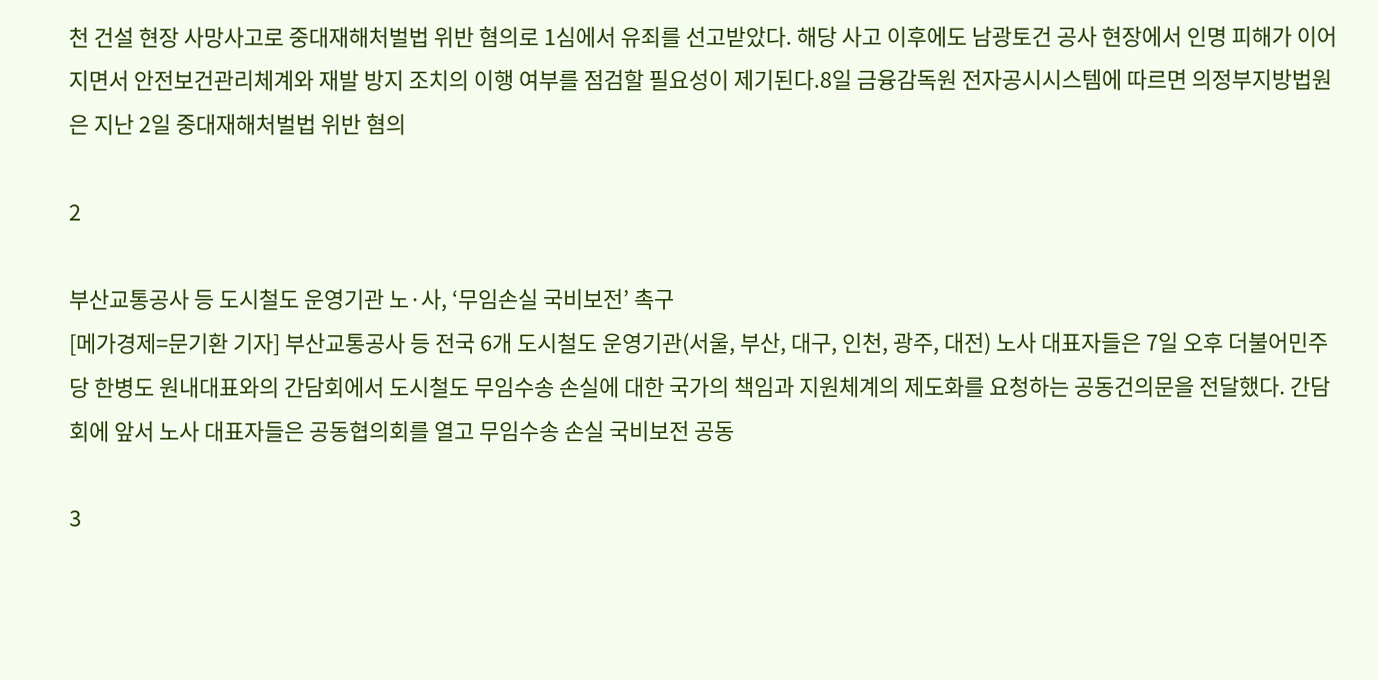천 건설 현장 사망사고로 중대재해처벌법 위반 혐의로 1심에서 유죄를 선고받았다. 해당 사고 이후에도 남광토건 공사 현장에서 인명 피해가 이어지면서 안전보건관리체계와 재발 방지 조치의 이행 여부를 점검할 필요성이 제기된다.8일 금융감독원 전자공시시스템에 따르면 의정부지방법원은 지난 2일 중대재해처벌법 위반 혐의

2

부산교통공사 등 도시철도 운영기관 노·사, ‘무임손실 국비보전’ 촉구
[메가경제=문기환 기자] 부산교통공사 등 전국 6개 도시철도 운영기관(서울, 부산, 대구, 인천, 광주, 대전) 노사 대표자들은 7일 오후 더불어민주당 한병도 원내대표와의 간담회에서 도시철도 무임수송 손실에 대한 국가의 책임과 지원체계의 제도화를 요청하는 공동건의문을 전달했다. 간담회에 앞서 노사 대표자들은 공동협의회를 열고 무임수송 손실 국비보전 공동

3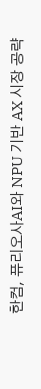한컴, 퓨리오사AI와 NPU 기반 AX 시장 공략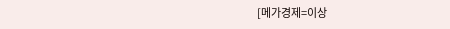[메가경제=이상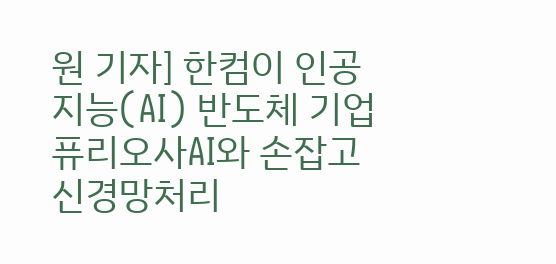원 기자] 한컴이 인공지능(AI) 반도체 기업 퓨리오사AI와 손잡고 신경망처리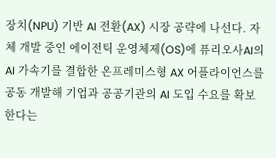장치(NPU) 기반 AI 전환(AX) 시장 공략에 나선다. 자체 개발 중인 에이전틱 운영체제(OS)에 퓨리오사AI의 AI 가속기를 결합한 온프레미스형 AX 어플라이언스를 공동 개발해 기업과 공공기관의 AI 도입 수요를 확보한다는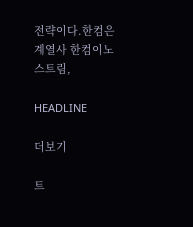전략이다.한컴은 계열사 한컴이노스트림,

HEADLINE

더보기

트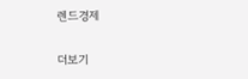렌드경제

더보기